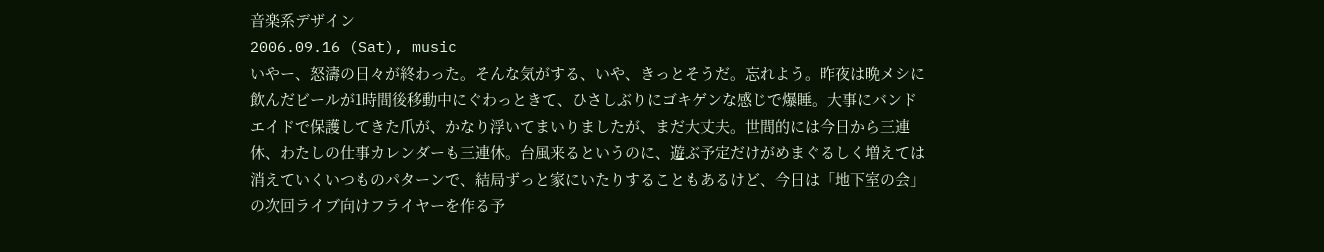音楽系デザイン
2006.09.16 (Sat), music
いやー、怒濤の日々が終わった。そんな気がする、いや、きっとそうだ。忘れよう。昨夜は晩メシに飲んだビールが1時間後移動中にぐわっときて、ひさしぶりにゴキゲンな感じで爆睡。大事にバンドエイドで保護してきた爪が、かなり浮いてまいりましたが、まだ大丈夫。世間的には今日から三連休、わたしの仕事カレンダーも三連休。台風来るというのに、遊ぶ予定だけがめまぐるしく増えては消えていくいつものパターンで、結局ずっと家にいたりすることもあるけど、今日は「地下室の会」の次回ライブ向けフライヤーを作る予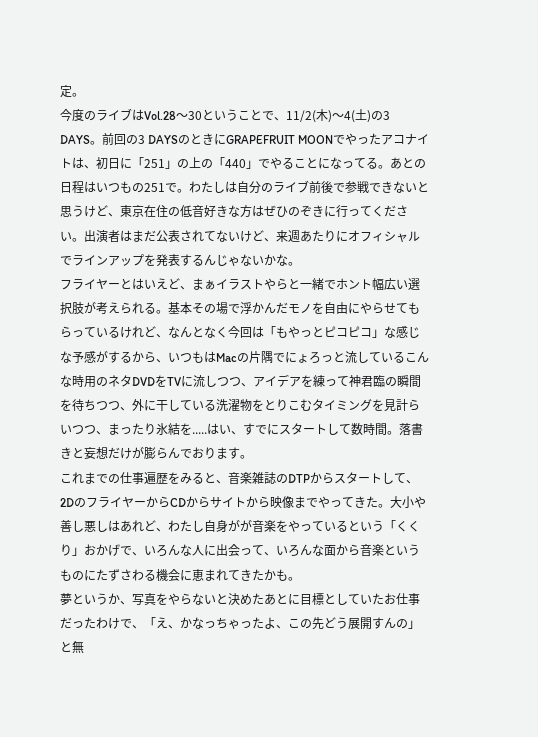定。
今度のライブはVol.28〜30ということで、11/2(木)〜4(土)の3 DAYS。前回の3 DAYSのときにGRAPEFRUIT MOONでやったアコナイトは、初日に「251」の上の「440」でやることになってる。あとの日程はいつもの251で。わたしは自分のライブ前後で参戦できないと思うけど、東京在住の低音好きな方はぜひのぞきに行ってください。出演者はまだ公表されてないけど、来週あたりにオフィシャルでラインアップを発表するんじゃないかな。
フライヤーとはいえど、まぁイラストやらと一緒でホント幅広い選択肢が考えられる。基本その場で浮かんだモノを自由にやらせてもらっているけれど、なんとなく今回は「もやっとピコピコ」な感じな予感がするから、いつもはMacの片隅でにょろっと流しているこんな時用のネタDVDをTVに流しつつ、アイデアを練って神君臨の瞬間を待ちつつ、外に干している洗濯物をとりこむタイミングを見計らいつつ、まったり氷結を.....はい、すでにスタートして数時間。落書きと妄想だけが膨らんでおります。
これまでの仕事遍歴をみると、音楽雑誌のDTPからスタートして、2DのフライヤーからCDからサイトから映像までやってきた。大小や善し悪しはあれど、わたし自身がが音楽をやっているという「くくり」おかげで、いろんな人に出会って、いろんな面から音楽というものにたずさわる機会に恵まれてきたかも。
夢というか、写真をやらないと決めたあとに目標としていたお仕事だったわけで、「え、かなっちゃったよ、この先どう展開すんの」と無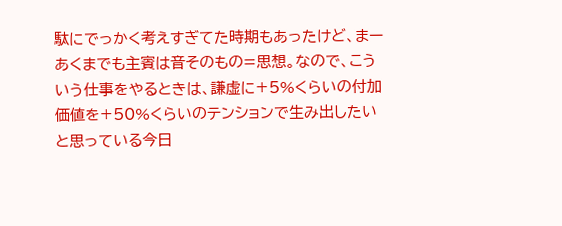駄にでっかく考えすぎてた時期もあったけど、まーあくまでも主賓は音そのもの=思想。なので、こういう仕事をやるときは、謙虚に+5%くらいの付加価値を+50%くらいのテンションで生み出したいと思っている今日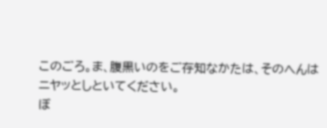このごろ。ま、腹黒いのをご存知なかたは、そのへんはニヤッとしといてください。
ぼ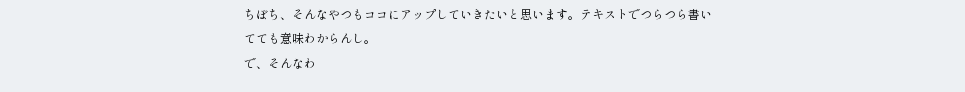ちぼち、そんなやつもココにアップしていきたいと思います。テキストでつらつら書いてても意味わからんし。
で、そんなわ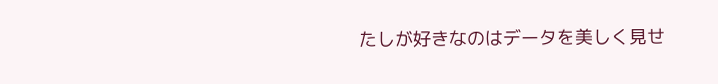たしが好きなのはデータを美しく見せ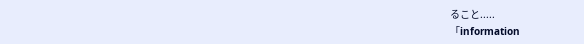ること.....
「information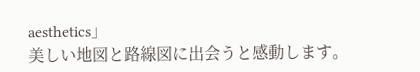aesthetics」
美しい地図と路線図に出会うと感動します。